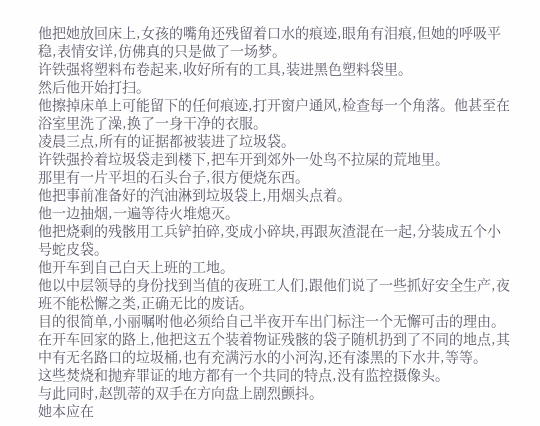他把她放回床上,女孩的嘴角还残留着口水的痕迹,眼角有泪痕,但她的呼吸平稳,表情安详,仿佛真的只是做了一场梦。
许铁强将塑料布卷起来,收好所有的工具,装进黑色塑料袋里。
然后他开始打扫。
他擦掉床单上可能留下的任何痕迹,打开窗户通风,检查每一个角落。他甚至在浴室里洗了澡,换了一身干净的衣服。
凌晨三点,所有的证据都被装进了垃圾袋。
许铁强拎着垃圾袋走到楼下,把车开到郊外一处鸟不拉屎的荒地里。
那里有一片平坦的石头台子,很方便烧东西。
他把事前准备好的汽油淋到垃圾袋上,用烟头点着。
他一边抽烟,一遍等待火堆熄灭。
他把烧剩的残骸用工兵铲拍碎,变成小碎块,再跟灰渣混在一起,分装成五个小号蛇皮袋。
他开车到自己白天上班的工地。
他以中层领导的身份找到当值的夜班工人们,跟他们说了一些抓好安全生产,夜班不能松懈之类,正确无比的废话。
目的很简单,小丽嘱咐他必须给自己半夜开车出门标注一个无懈可击的理由。
在开车回家的路上,他把这五个装着物证残骸的袋子随机扔到了不同的地点,其中有无名路口的垃圾桶,也有充满污水的小河沟,还有漆黑的下水井,等等。
这些焚烧和抛弃罪证的地方都有一个共同的特点,没有监控摄像头。
与此同时,赵凯蒂的双手在方向盘上剧烈颤抖。
她本应在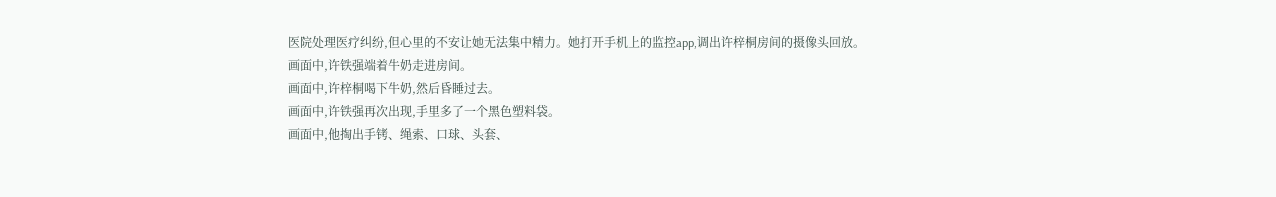医院处理医疗纠纷,但心里的不安让她无法集中精力。她打开手机上的监控app,调出许梓桐房间的摄像头回放。
画面中,许铁强端着牛奶走进房间。
画面中,许梓桐喝下牛奶,然后昏睡过去。
画面中,许铁强再次出现,手里多了一个黑色塑料袋。
画面中,他掏出手铐、绳索、口球、头套、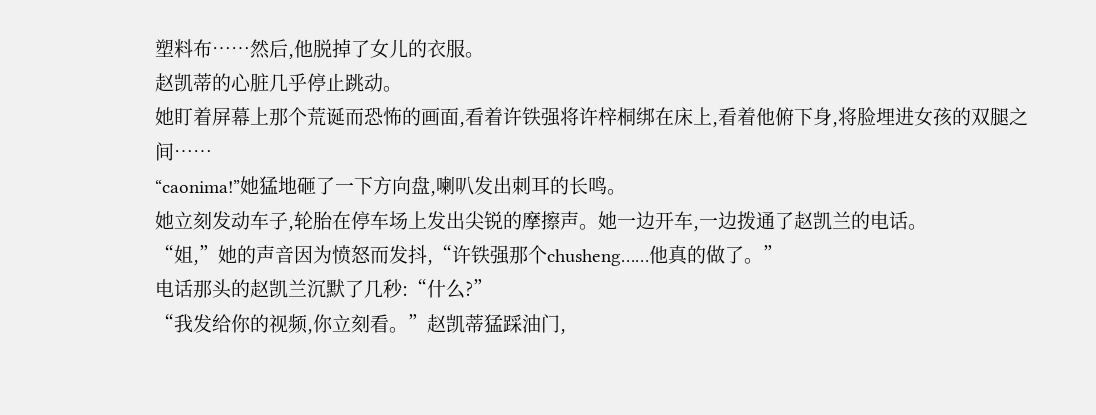塑料布……然后,他脱掉了女儿的衣服。
赵凯蒂的心脏几乎停止跳动。
她盯着屏幕上那个荒诞而恐怖的画面,看着许铁强将许梓桐绑在床上,看着他俯下身,将脸埋进女孩的双腿之间……
“caonima!”她猛地砸了一下方向盘,喇叭发出刺耳的长鸣。
她立刻发动车子,轮胎在停车场上发出尖锐的摩擦声。她一边开车,一边拨通了赵凯兰的电话。
“姐,”她的声音因为愤怒而发抖,“许铁强那个chusheng……他真的做了。”
电话那头的赵凯兰沉默了几秒:“什么?”
“我发给你的视频,你立刻看。”赵凯蒂猛踩油门,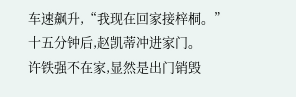车速飙升,“我现在回家接梓桐。”
十五分钟后,赵凯蒂冲进家门。
许铁强不在家,显然是出门销毁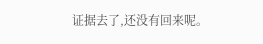证据去了,还没有回来呢。